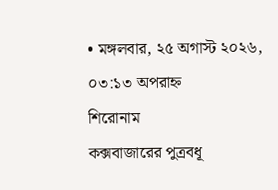• মঙ্গলবার, ২৫ অগাস্ট ২০২৬, ০৩:১৩ অপরাহ্ন
শিরোনাম
কক্সবাজারের পুত্রবধূ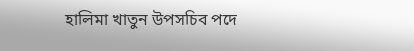হালিমা খাতুন উপসচিব পদে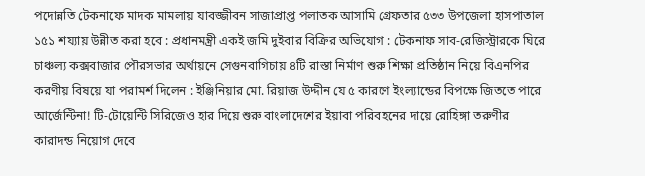পদোন্নতি টেকনাফে মাদক মামলায় যাবজ্জীবন সাজাপ্রাপ্ত পলাতক আসামি গ্রেফতার ৫৩৩ উপজেলা হাসপাতাল ১৫১ শয্যায় উন্নীত করা হবে : প্রধানমন্ত্রী একই জমি দুইবার বিক্রির অভিযোগ : টেকনাফ সাব-রেজিস্ট্রারকে ঘিরে চাঞ্চল্য কক্সবাজার পৌরসভার অর্থায়নে সেগুনবাগিচায় ৪টি রাস্তা নির্মাণ শুরু শিক্ষা প্রতিষ্ঠান নিয়ে বিএনপির করণীয় বিষয়ে যা পরামর্শ দিলেন : ইঞ্জিনিয়ার মো. রিয়াজ উদ্দীন যে ৫ কারণে ইংল্যান্ডের বিপক্ষে জিততে পারে আর্জেন্টিনা! টি-টোয়েন্টি সিরিজেও হার দিয়ে শুরু বাংলাদেশের ইয়াবা পরিবহনের দায়ে রোহিঙ্গা তরুণীর কারাদন্ড নিয়োগ দেবে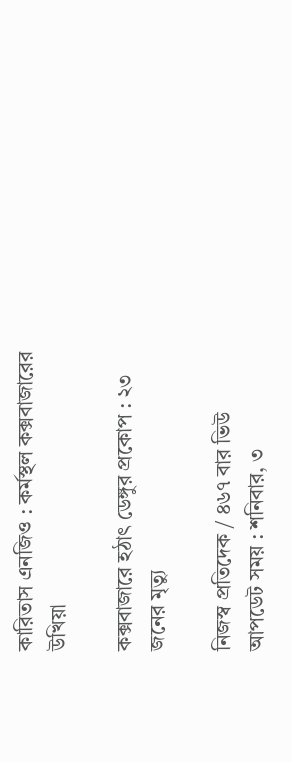কারিতাস এনজিও : কর্মস্থল কক্সবাজারের উখিয়া

কক্সবাজারে হঠাৎ ডেঙ্গুর প্রকোপ : ২৩ জনের মৃত্যু

নিজস্ব প্রতিদেক / ৪৬৭ বার ভিউ
আপডেট সময় : শনিবার, ৩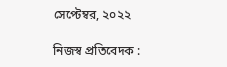সেপ্টেম্বর, ২০২২

নিজস্ব প্রতিবেদক :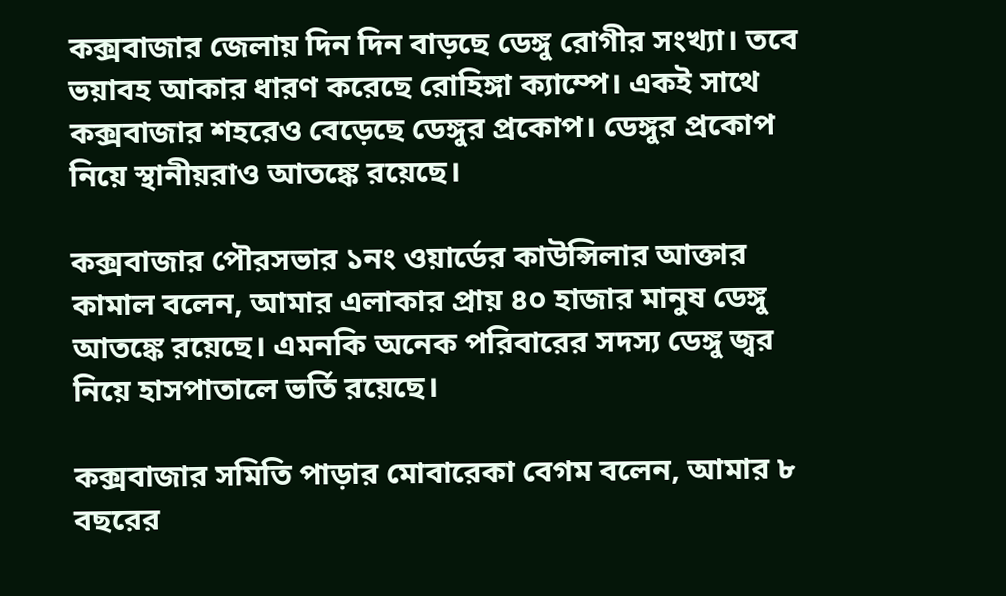কক্সবাজার জেলায় দিন দিন বাড়ছে ডেঙ্গু রোগীর সংখ্যা। তবে ভয়াবহ আকার ধারণ করেছে রোহিঙ্গা ক্যাম্পে। একই সাথে কক্সবাজার শহরেও বেড়েছে ডেঙ্গুর প্রকোপ। ডেঙ্গুর প্রকোপ নিয়ে স্থানীয়রাও আতঙ্কে রয়েছে।

কক্সবাজার পৌরসভার ১নং ওয়ার্ডের কাউন্সিলার আক্তার কামাল বলেন, আমার এলাকার প্রায় ৪০ হাজার মানুষ ডেঙ্গু আতঙ্কে রয়েছে। এমনকি অনেক পরিবারের সদস্য ডেঙ্গু জ্বর নিয়ে হাসপাতালে ভর্তি রয়েছে।

কক্সবাজার সমিতি পাড়ার মোবারেকা বেগম বলেন, আমার ৮ বছরের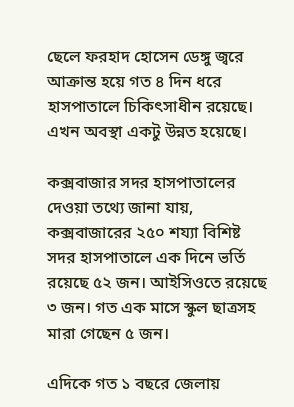ছেলে ফরহাদ হোসেন ডেঙ্গু জ্বরে আক্রান্ত হয়ে গত ৪ দিন ধরে হাসপাতালে চিকিৎসাধীন রয়েছে। এখন অবস্থা একটু উন্নত হয়েছে।

কক্সবাজার সদর হাসপাতালের দেওয়া তথ্যে জানা যায়, কক্সবাজারের ২৫০ শয্যা বিশিষ্ট সদর হাসপাতালে এক দিনে ভর্তি রয়েছে ৫২ জন। আইসিওতে রয়েছে ৩ জন। গত এক মাসে স্কুল ছাত্রসহ মারা গেছেন ৫ জন।

এদিকে গত ১ বছরে জেলায়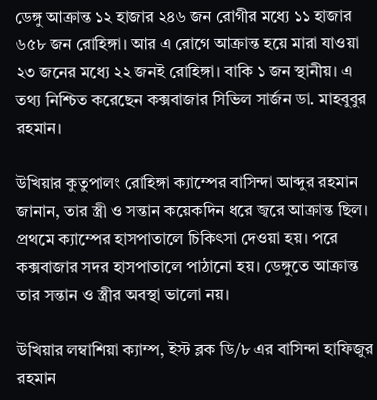ডেঙ্গু আক্রান্ত ১২ হাজার ২৪৬ জন রোগীর মধ্যে ১১ হাজার ৬৫৮ জন রোহিঙ্গা। আর এ রোগে আক্রান্ত হয়ে মারা যাওয়া ২৩ জনের মধ্যে ২২ জনই রোহিঙ্গা। বাকি ১ জন স্থানীয়। এ তথ্য নিশ্চিত করেছেন কক্সবাজার সিভিল সার্জন ডা. মাহবুবুর রহমান।

উখিয়ার কুতুপালং রোহিঙ্গা ক্যাম্পের বাসিন্দা আব্দুর রহমান জানান, তার স্ত্রী ও সন্তান কয়েকদিন ধরে জ্বরে আক্রান্ত ছিল। প্রথমে ক্যাম্পের হাসপাতালে চিকিৎসা দেওয়া হয়। পরে কক্সবাজার সদর হাসপাতালে পাঠানো হয়। ডেঙ্গুতে আক্রান্ত তার সন্তান ও স্ত্রীর অবস্থা ভালো নয়।

উখিয়ার লম্বাশিয়া ক্যাম্প, ইস্ট ব্লক ডি/৮ এর বাসিন্দা হাফিজুর রহমান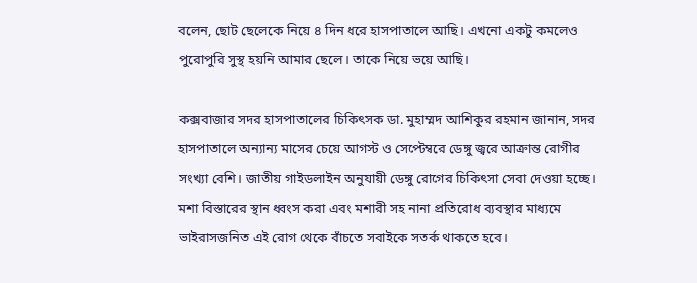বলেন, ছোট ছেলেকে নিয়ে ৪ দিন ধরে হাসপাতালে আছি। এখনো একটু কমলেও পুরোপুরি সুস্থ হয়নি আমার ছেলে। তাকে নিয়ে ভয়ে আছি।

কক্সবাজার সদর হাসপাতালের চিকিৎসক ডা. মুহাম্মদ আশিকুর রহমান জানান, সদর হাসপাতালে অন্যান্য মাসের চেয়ে আগস্ট ও সেপ্টেম্বরে ডেঙ্গু জ্বরে আক্রান্ত রোগীর সংখ্যা বেশি। জাতীয় গাইডলাইন অনুযায়ী ডেঙ্গু রোগের চিকিৎসা সেবা দেওয়া হচ্ছে। মশা বিস্তারের স্থান ধ্বংস করা এবং মশারী সহ নানা প্রতিরোধ ব্যবস্থার মাধ্যমে ভাইরাসজনিত এই রোগ থেকে বাঁচতে সবাইকে সতর্ক থাকতে হবে।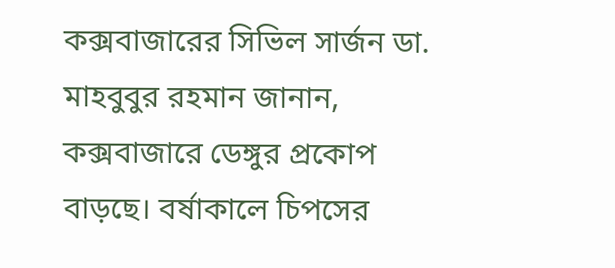কক্সবাজারের সিভিল সার্জন ডা. মাহবুবুর রহমান জানান, কক্সবাজারে ডেঙ্গুর প্রকোপ বাড়ছে। বর্ষাকালে চিপসের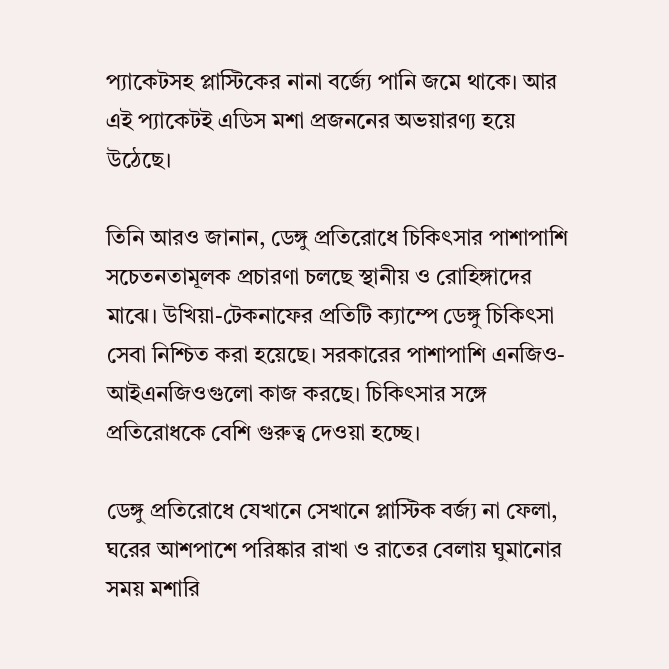প্যাকেটসহ প্লাস্টিকের নানা বর্জ্যে পানি জমে থাকে। আর এই প্যাকেটই এডিস মশা প্রজননের অভয়ারণ্য হয়ে উঠেছে।

তিনি আরও জানান, ডেঙ্গু প্রতিরোধে চিকিৎসার পাশাপাশি সচেতনতামূলক প্রচারণা চলছে স্থানীয় ও রোহিঙ্গাদের মাঝে। উখিয়া-টেকনাফের প্রতিটি ক্যাম্পে ডেঙ্গু চিকিৎসা সেবা নিশ্চিত করা হয়েছে। সরকারের পাশাপাশি এনজিও-আইএনজিওগুলো কাজ করছে। চিকিৎসার সঙ্গে প্রতিরোধকে বেশি গুরুত্ব দেওয়া হচ্ছে।

ডেঙ্গু প্রতিরোধে যেখানে সেখানে প্লাস্টিক বর্জ্য না ফেলা, ঘরের আশপাশে পরিষ্কার রাখা ও রাতের বেলায় ঘুমানোর সময় মশারি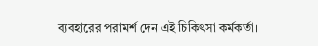ব্যবহারের পরামর্শ দেন এই চিকিৎসা কর্মকর্তা।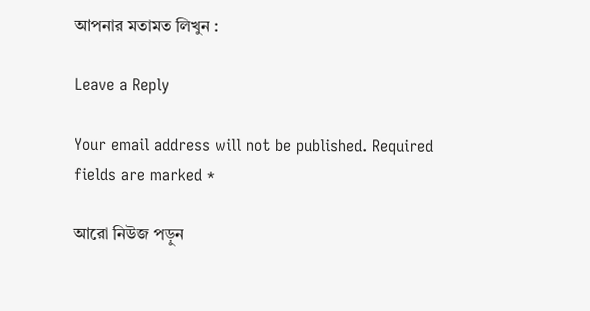আপনার মতামত লিখুন :

Leave a Reply

Your email address will not be published. Required fields are marked *

আরো নিউজ পড়ুন